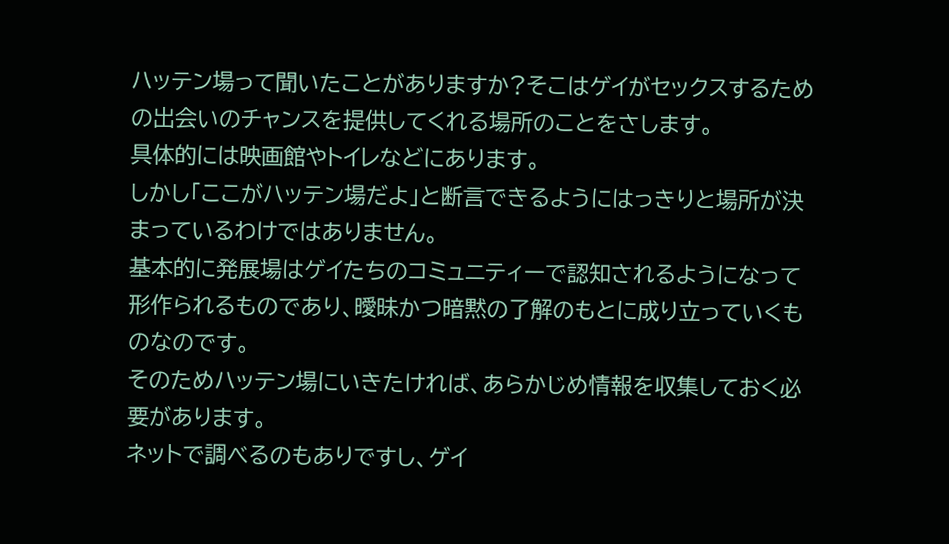ハッテン場って聞いたことがありますか?そこはゲイがセックスするための出会いのチャンスを提供してくれる場所のことをさします。
具体的には映画館やトイレなどにあります。
しかし「ここがハッテン場だよ」と断言できるようにはっきりと場所が決まっているわけではありません。
基本的に発展場はゲイたちのコミュニティーで認知されるようになって形作られるものであり、曖昧かつ暗黙の了解のもとに成り立っていくものなのです。
そのためハッテン場にいきたければ、あらかじめ情報を収集しておく必要があります。
ネットで調べるのもありですし、ゲイ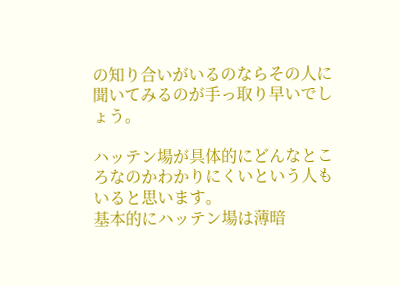の知り合いがいるのならその人に聞いてみるのが手っ取り早いでしょう。

ハッテン場が具体的にどんなところなのかわかりにくいという人もいると思います。
基本的にハッテン場は薄暗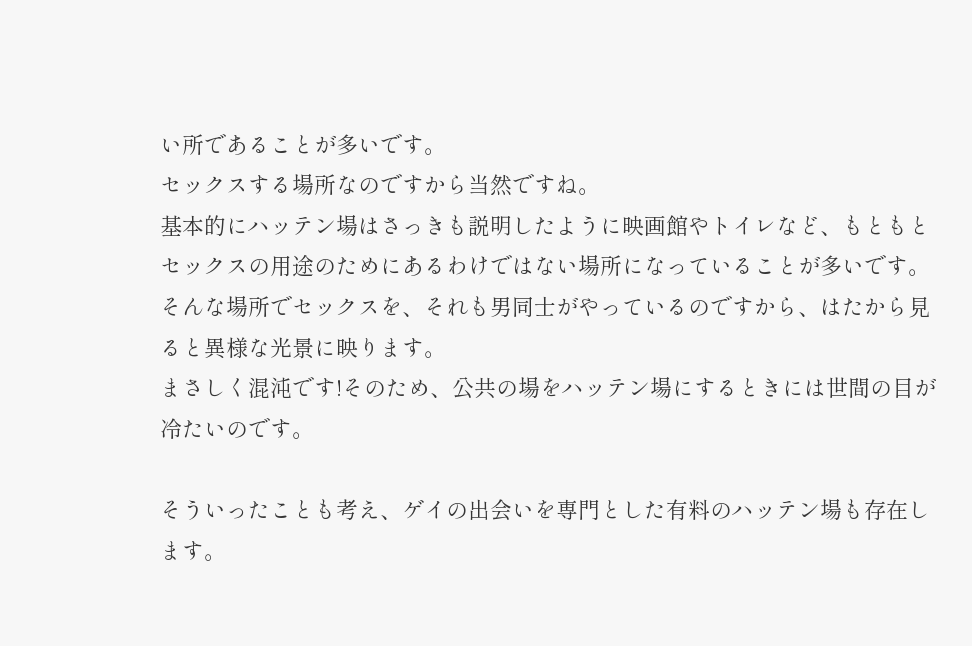い所であることが多いです。
セックスする場所なのですから当然ですね。
基本的にハッテン場はさっきも説明したように映画館やトイレなど、もともとセックスの用途のためにあるわけではない場所になっていることが多いです。
そんな場所でセックスを、それも男同士がやっているのですから、はたから見ると異様な光景に映ります。
まさしく混沌です!そのため、公共の場をハッテン場にするときには世間の目が冷たいのです。

そういったことも考え、ゲイの出会いを専門とした有料のハッテン場も存在します。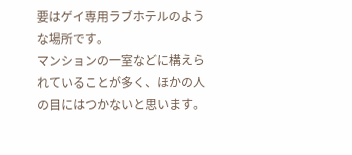要はゲイ専用ラブホテルのような場所です。
マンションの一室などに構えられていることが多く、ほかの人の目にはつかないと思います。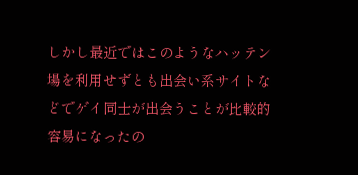しかし最近ではこのようなハッテン場を利用せずとも出会い系サイトなどでゲイ同士が出会うことが比較的容易になったの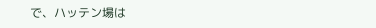で、ハッテン場は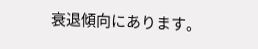衰退傾向にあります。